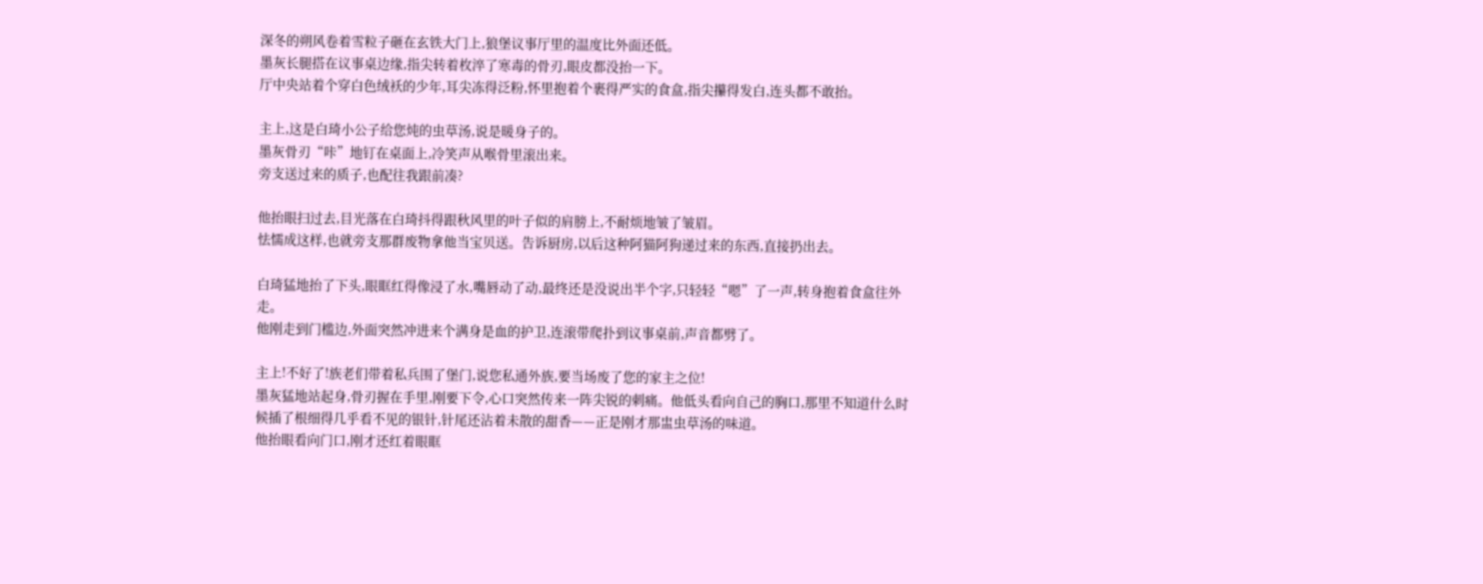深冬的朔风卷着雪粒子砸在玄铁大门上,狼堡议事厅里的温度比外面还低。
墨灰长腿搭在议事桌边缘,指尖转着枚淬了寒毒的骨刃,眼皮都没抬一下。
厅中央站着个穿白色绒袄的少年,耳尖冻得泛粉,怀里抱着个裹得严实的食盒,指尖攥得发白,连头都不敢抬。

主上,这是白琦小公子给您炖的虫草汤,说是暖身子的。
墨灰骨刃“咔”地钉在桌面上,冷笑声从喉骨里滚出来。
旁支送过来的质子,也配往我跟前凑?

他抬眼扫过去,目光落在白琦抖得跟秋风里的叶子似的肩膀上,不耐烦地皱了皱眉。
怯懦成这样,也就旁支那群废物拿他当宝贝送。告诉厨房,以后这种阿猫阿狗递过来的东西,直接扔出去。

白琦猛地抬了下头,眼眶红得像浸了水,嘴唇动了动,最终还是没说出半个字,只轻轻“嗯”了一声,转身抱着食盒往外走。
他刚走到门槛边,外面突然冲进来个满身是血的护卫,连滚带爬扑到议事桌前,声音都劈了。

主上!不好了!族老们带着私兵围了堡门,说您私通外族,要当场废了您的家主之位!
墨灰猛地站起身,骨刃握在手里,刚要下令,心口突然传来一阵尖锐的刺痛。他低头看向自己的胸口,那里不知道什么时候插了根细得几乎看不见的银针,针尾还沾着未散的甜香——正是刚才那盅虫草汤的味道。
他抬眼看向门口,刚才还红着眼眶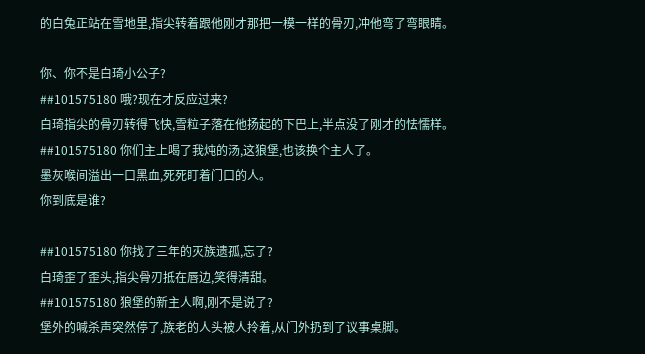的白兔正站在雪地里,指尖转着跟他刚才那把一模一样的骨刃,冲他弯了弯眼睛。

你、你不是白琦小公子?
##101575180 哦?现在才反应过来?
白琦指尖的骨刃转得飞快,雪粒子落在他扬起的下巴上,半点没了刚才的怯懦样。
##101575180 你们主上喝了我炖的汤,这狼堡,也该换个主人了。
墨灰喉间溢出一口黑血,死死盯着门口的人。
你到底是谁?

##101575180 你找了三年的灭族遗孤,忘了?
白琦歪了歪头,指尖骨刃抵在唇边,笑得清甜。
##101575180 狼堡的新主人啊,刚不是说了?
堡外的喊杀声突然停了,族老的人头被人拎着,从门外扔到了议事桌脚。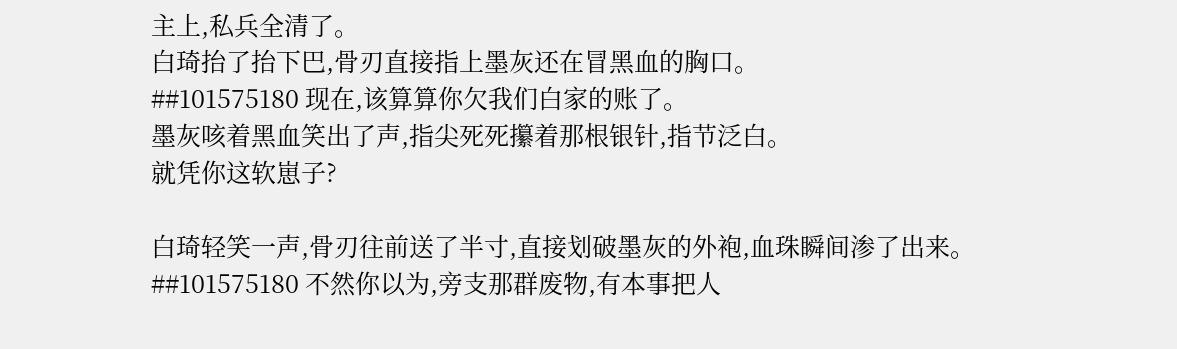主上,私兵全清了。
白琦抬了抬下巴,骨刃直接指上墨灰还在冒黑血的胸口。
##101575180 现在,该算算你欠我们白家的账了。
墨灰咳着黑血笑出了声,指尖死死攥着那根银针,指节泛白。
就凭你这软崽子?

白琦轻笑一声,骨刃往前送了半寸,直接划破墨灰的外袍,血珠瞬间渗了出来。
##101575180 不然你以为,旁支那群废物,有本事把人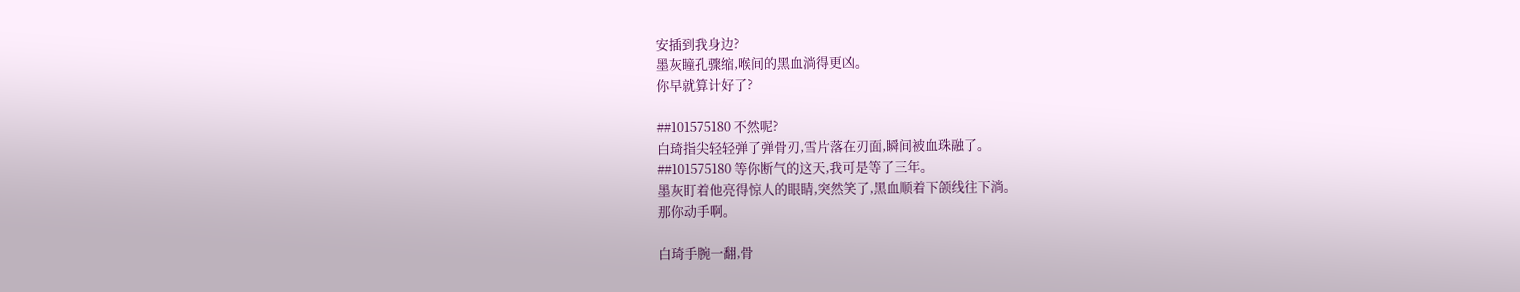安插到我身边?
墨灰瞳孔骤缩,喉间的黑血淌得更凶。
你早就算计好了?

##101575180 不然呢?
白琦指尖轻轻弹了弹骨刃,雪片落在刃面,瞬间被血珠融了。
##101575180 等你断气的这天,我可是等了三年。
墨灰盯着他亮得惊人的眼睛,突然笑了,黑血顺着下颌线往下淌。
那你动手啊。

白琦手腕一翻,骨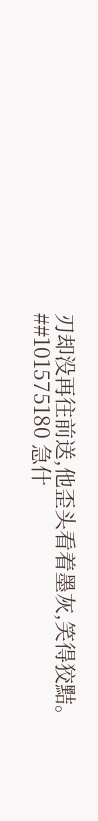刃却没再往前送,他歪头看着墨灰,笑得狡黠。
##101575180 急什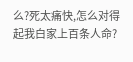么?死太痛快,怎么对得起我白家上百条人命?